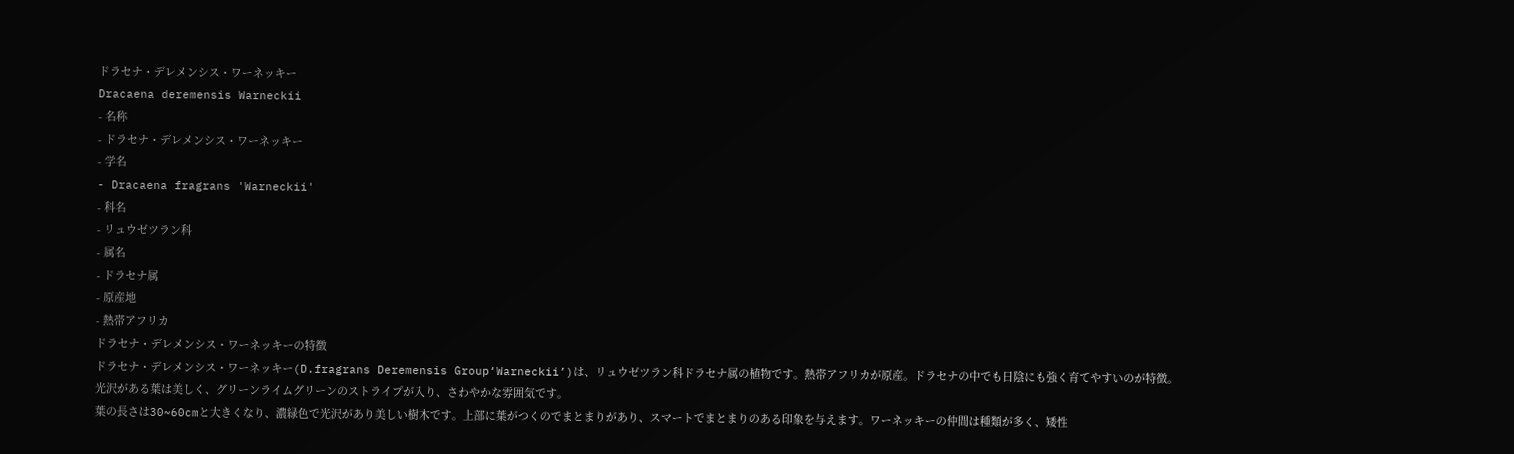ドラセナ・デレメンシス・ワーネッキー
Dracaena deremensis Warneckii
- 名称
- ドラセナ・デレメンシス・ワーネッキー
- 学名
- Dracaena fragrans 'Warneckii'
- 科名
- リュウゼツラン科
- 属名
- ドラセナ属
- 原産地
- 熱帯アフリカ
ドラセナ・デレメンシス・ワーネッキーの特徴
ドラセナ・デレメンシス・ワーネッキー(D.fragrans Deremensis Group‘Warneckii’)は、リュウゼツラン科ドラセナ属の植物です。熱帯アフリカが原産。ドラセナの中でも日陰にも強く育てやすいのが特徴。光沢がある葉は美しく、グリーンライムグリーンのストライプが入り、さわやかな雰囲気です。
葉の長さは30~60cmと大きくなり、濃緑色で光沢があり美しい樹木です。上部に葉がつくのでまとまりがあり、スマートでまとまりのある印象を与えます。ワーネッキーの仲間は種類が多く、矮性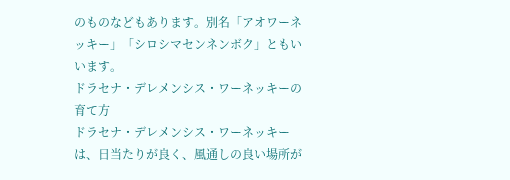のものなどもあります。別名「アオワーネッキー」「シロシマセンネンボク」ともいいます。
ドラセナ・デレメンシス・ワーネッキーの育て方
ドラセナ・デレメンシス・ワーネッキーは、日当たりが良く、風通しの良い場所が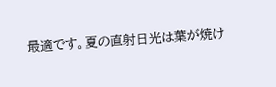最適です。夏の直射日光は葉が焼け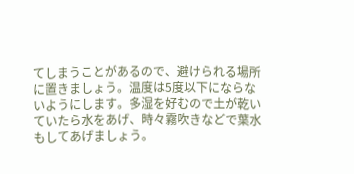てしまうことがあるので、避けられる場所に置きましょう。温度は5度以下にならないようにします。多湿を好むので土が乾いていたら水をあげ、時々霧吹きなどで葉水もしてあげましょう。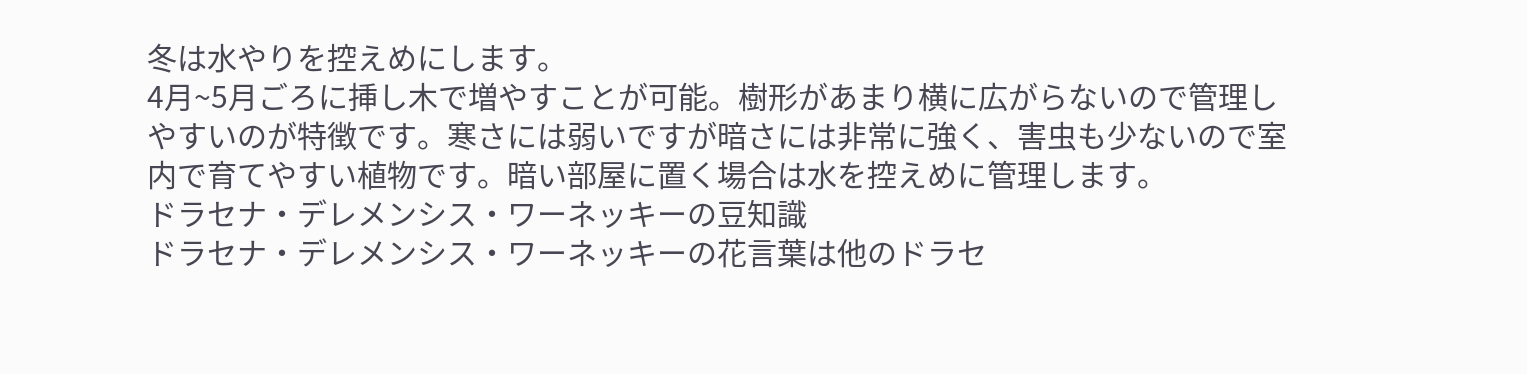冬は水やりを控えめにします。
4月~5月ごろに挿し木で増やすことが可能。樹形があまり横に広がらないので管理しやすいのが特徴です。寒さには弱いですが暗さには非常に強く、害虫も少ないので室内で育てやすい植物です。暗い部屋に置く場合は水を控えめに管理します。
ドラセナ・デレメンシス・ワーネッキーの豆知識
ドラセナ・デレメンシス・ワーネッキーの花言葉は他のドラセ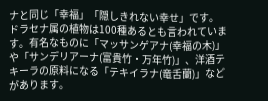ナと同じ「幸福」「隠しきれない幸せ」です。
ドラセナ属の植物は100種あるとも言われています。有名なものに「マッサンゲアナ(幸福の木)」や「サンデリアーナ(富貴竹・万年竹)」、洋酒テキーラの原料になる「テキイラナ(竜舌蘭)」などがあります。